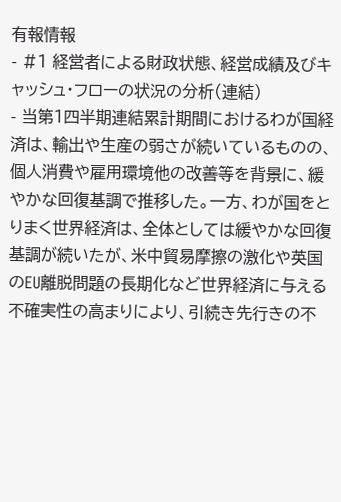有報情報
- #1 経営者による財政状態、経営成績及びキャッシュ・フローの状況の分析(連結)
- 当第1四半期連結累計期間におけるわが国経済は、輸出や生産の弱さが続いているものの、個人消費や雇用環境他の改善等を背景に、緩やかな回復基調で推移した。一方、わが国をとりまく世界経済は、全体としては緩やかな回復基調が続いたが、米中貿易摩擦の激化や英国のEU離脱問題の長期化など世界経済に与える不確実性の高まりにより、引続き先行きの不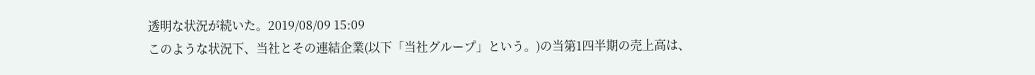透明な状況が続いた。2019/08/09 15:09
このような状況下、当社とその連結企業(以下「当社グループ」という。)の当第1四半期の売上高は、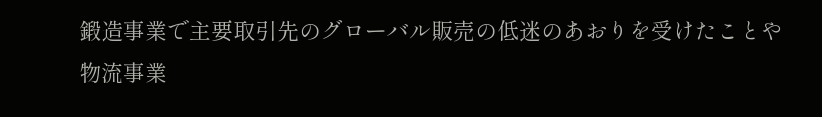鍛造事業で主要取引先のグローバル販売の低迷のあおりを受けたことや物流事業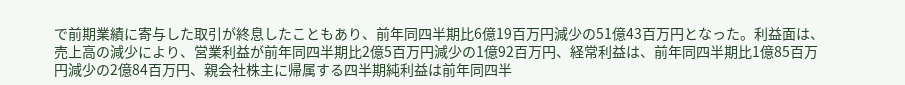で前期業績に寄与した取引が終息したこともあり、前年同四半期比6億19百万円減少の51億43百万円となった。利益面は、売上高の減少により、営業利益が前年同四半期比2億5百万円減少の1億92百万円、経常利益は、前年同四半期比1億85百万円減少の2億84百万円、親会社株主に帰属する四半期純利益は前年同四半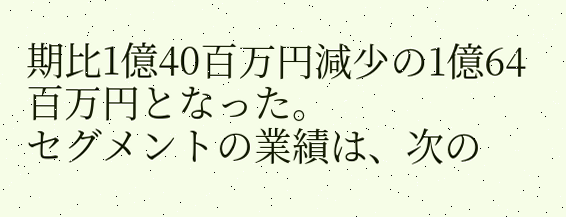期比1億40百万円減少の1億64百万円となった。
セグメントの業績は、次の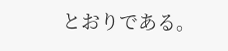とおりである。